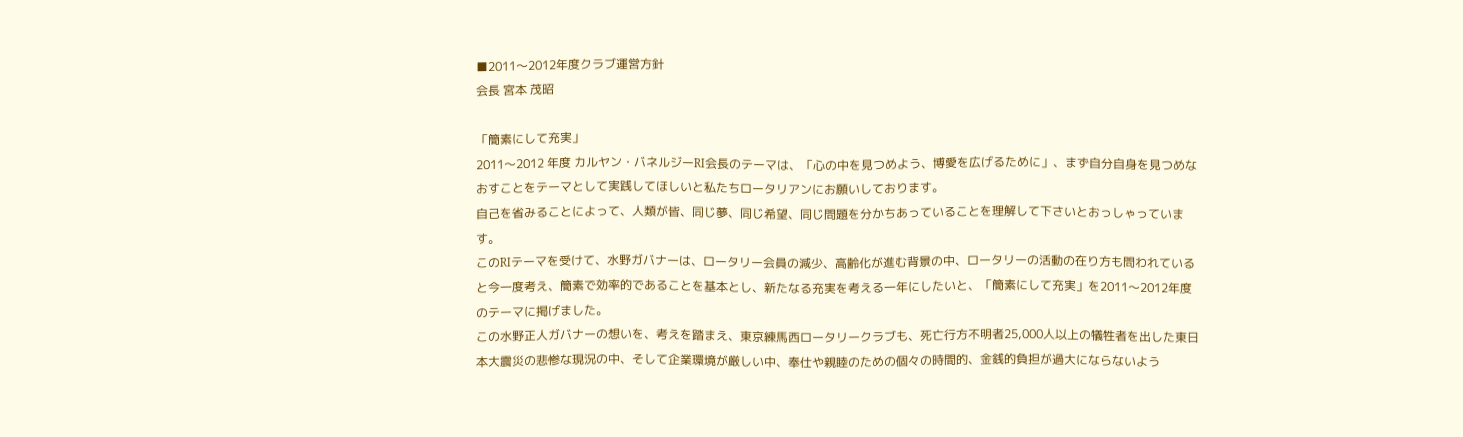■2011〜2012年度クラブ運営方針
会長 宮本 茂昭

「簡素にして充実」
2011〜2012 年度 カルヤン・バネルジーRI会長のテーマは、「心の中を見つめよう、博愛を広げるために」、まず自分自身を見つめなおすことをテーマとして実践してほしいと私たちロータリアンにお願いしております。
自己を省みることによって、人類が皆、同じ夢、同じ希望、同じ問題を分かちあっていることを理解して下さいとおっしゃっています。
このRIテーマを受けて、水野ガバナーは、ロータリー会員の減少、高齢化が進む背景の中、ロータリーの活動の在り方も問われていると今一度考え、簡素で効率的であることを基本とし、新たなる充実を考える一年にしたいと、「簡素にして充実」を2011〜2012年度のテーマに掲げました。
この水野正人ガバナーの想いを、考えを踏まえ、東京練馬西ロータリークラブも、死亡行方不明者25,000人以上の犠牲者を出した東日本大震災の悲惨な現況の中、そして企業環境が厳しい中、奉仕や親睦のための個々の時間的、金銭的負担が過大にならないよう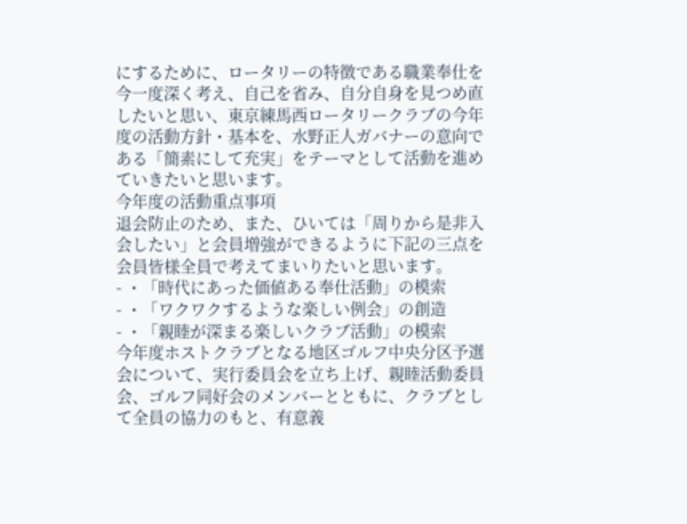にするために、ロータリーの特徴である職業奉仕を今一度深く考え、自己を省み、自分自身を見つめ直したいと思い、東京練馬西ロータリークラブの今年度の活動方針・基本を、水野正人ガバナーの意向である「簡素にして充実」をテーマとして活動を進めていきたいと思います。
今年度の活動重点事項
退会防止のため、また、ひいては「周りから是非入会したい」と会員増強ができるように下記の三点を会員皆様全員で考えてまいりたいと思います。
- ・「時代にあった価値ある奉仕活動」の模索
- ・「ワクワクするような楽しい例会」の創造
- ・「親睦が深まる楽しいクラブ活動」の模索
今年度ホストクラブとなる地区ゴルフ中央分区予選会について、実行委員会を立ち上げ、親睦活動委員会、ゴルフ同好会のメンバーとともに、クラブとして全員の協力のもと、有意義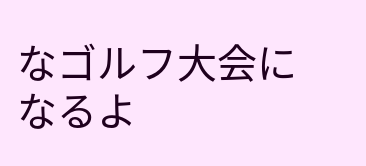なゴルフ大会になるよ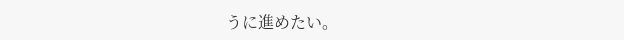うに進めたい。